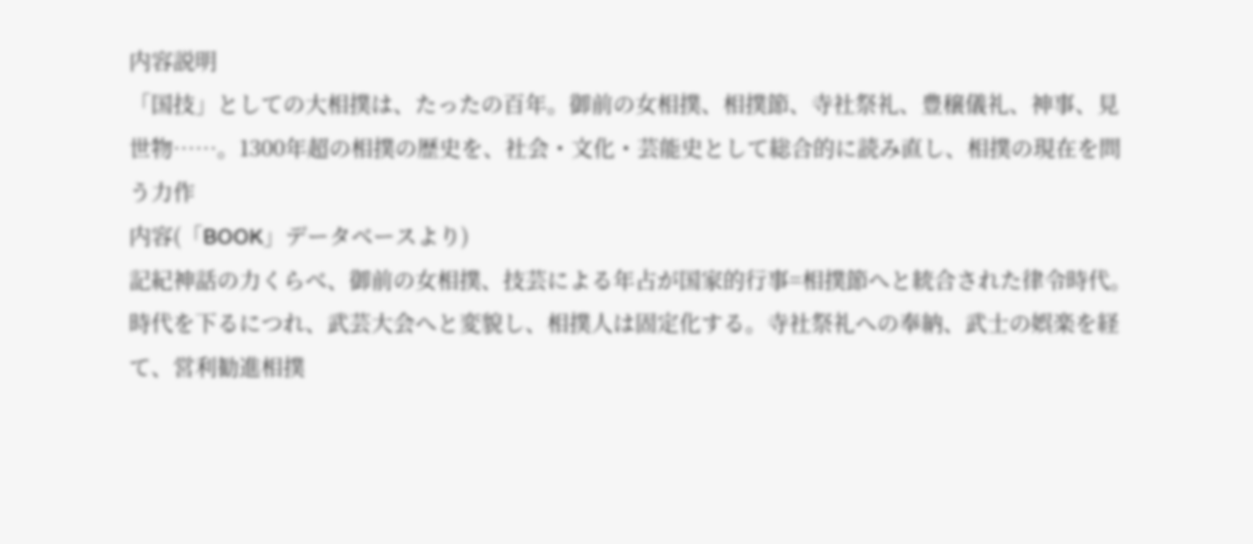内容説明
「国技」としての大相撲は、たったの百年。御前の女相撲、相撲節、寺社祭礼、豊穣儀礼、神事、見世物……。1300年超の相撲の歴史を、社会・文化・芸能史として総合的に読み直し、相撲の現在を問う力作
内容(「BOOK」データベースより)
記紀神話の力くらべ、御前の女相撲、技芸による年占が国家的行事=相撲節へと統合された律令時代。時代を下るにつれ、武芸大会へと変貌し、相撲人は固定化する。寺社祭礼への奉納、武士の娯楽を経て、営利勧進相撲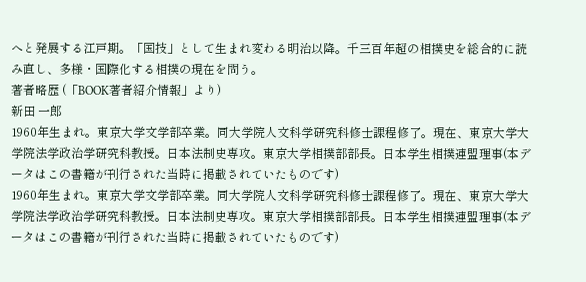へと発展する江戸期。「国技」として生まれ変わる明治以降。千三百年超の相撲史を総合的に読み直し、多様・国際化する相撲の現在を問う。
著者略歴 (「BOOK著者紹介情報」より)
新田 一郎
1960年生まれ。東京大学文学部卒業。同大学院人文科学研究科修士課程修了。現在、東京大学大学院法学政治学研究科教授。日本法制史専攻。東京大学相撲部部長。日本学生相撲連盟理事(本データはこの書籍が刊行された当時に掲載されていたものです)
1960年生まれ。東京大学文学部卒業。同大学院人文科学研究科修士課程修了。現在、東京大学大学院法学政治学研究科教授。日本法制史専攻。東京大学相撲部部長。日本学生相撲連盟理事(本データはこの書籍が刊行された当時に掲載されていたものです)